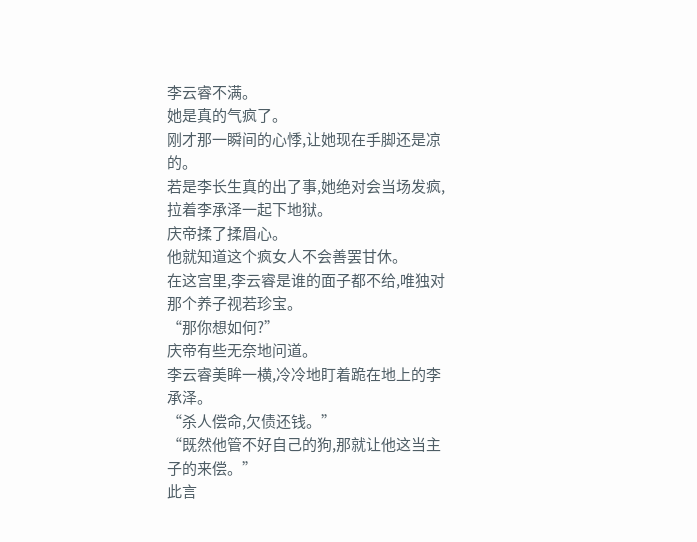李云睿不满。
她是真的气疯了。
刚才那一瞬间的心悸,让她现在手脚还是凉的。
若是李长生真的出了事,她绝对会当场发疯,拉着李承泽一起下地狱。
庆帝揉了揉眉心。
他就知道这个疯女人不会善罢甘休。
在这宫里,李云睿是谁的面子都不给,唯独对那个养子视若珍宝。
“那你想如何?”
庆帝有些无奈地问道。
李云睿美眸一横,冷冷地盯着跪在地上的李承泽。
“杀人偿命,欠债还钱。”
“既然他管不好自己的狗,那就让他这当主子的来偿。”
此言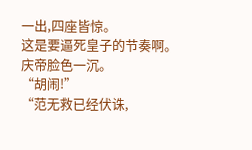一出,四座皆惊。
这是要逼死皇子的节奏啊。
庆帝脸色一沉。
“胡闹!”
“范无救已经伏诛,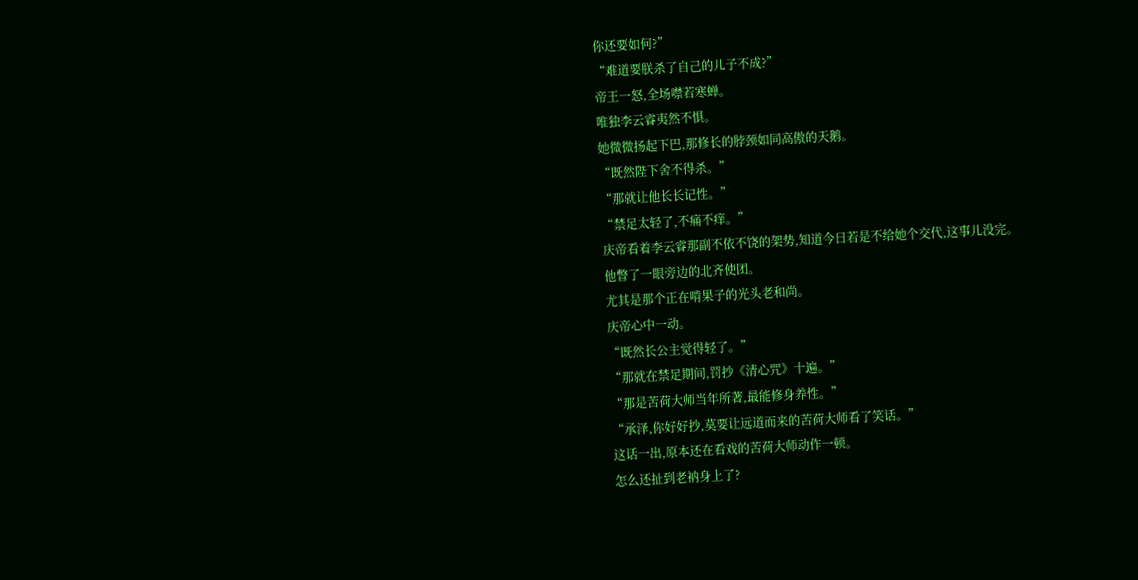你还要如何?”
“难道要朕杀了自己的儿子不成?”
帝王一怒,全场噤若寒蝉。
唯独李云睿夷然不惧。
她微微扬起下巴,那修长的脖颈如同高傲的天鹅。
“既然陛下舍不得杀。”
“那就让他长长记性。”
“禁足太轻了,不痛不痒。”
庆帝看着李云睿那副不依不饶的架势,知道今日若是不给她个交代,这事儿没完。
他瞥了一眼旁边的北齐使团。
尤其是那个正在啃果子的光头老和尚。
庆帝心中一动。
“既然长公主觉得轻了。”
“那就在禁足期间,罚抄《清心咒》十遍。”
“那是苦荷大师当年所著,最能修身养性。”
“承泽,你好好抄,莫要让远道而来的苦荷大师看了笑话。”
这话一出,原本还在看戏的苦荷大师动作一顿。
怎么还扯到老衲身上了?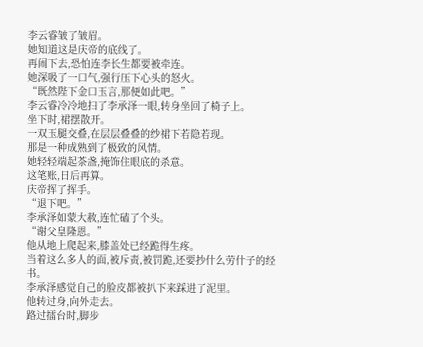李云睿皱了皱眉。
她知道这是庆帝的底线了。
再闹下去,恐怕连李长生都要被牵连。
她深吸了一口气,强行压下心头的怒火。
“既然陛下金口玉言,那便如此吧。”
李云睿冷冷地扫了李承泽一眼,转身坐回了椅子上。
坐下时,裙摆散开。
一双玉腿交叠,在层层叠叠的纱裙下若隐若现。
那是一种成熟到了极致的风情。
她轻轻端起茶盏,掩饰住眼底的杀意。
这笔账,日后再算。
庆帝挥了挥手。
“退下吧。”
李承泽如蒙大赦,连忙磕了个头。
“谢父皇隆恩。”
他从地上爬起来,膝盖处已经跪得生疼。
当着这么多人的面,被斥责,被罚跪,还要抄什么劳什子的经书。
李承泽感觉自己的脸皮都被扒下来踩进了泥里。
他转过身,向外走去。
路过擂台时,脚步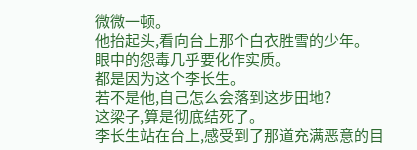微微一顿。
他抬起头,看向台上那个白衣胜雪的少年。
眼中的怨毒几乎要化作实质。
都是因为这个李长生。
若不是他,自己怎么会落到这步田地?
这梁子,算是彻底结死了。
李长生站在台上,感受到了那道充满恶意的目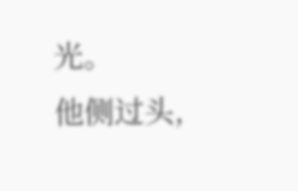光。
他侧过头,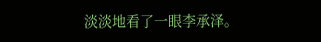淡淡地看了一眼李承泽。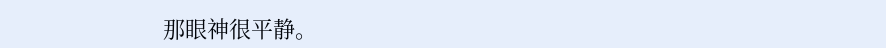那眼神很平静。